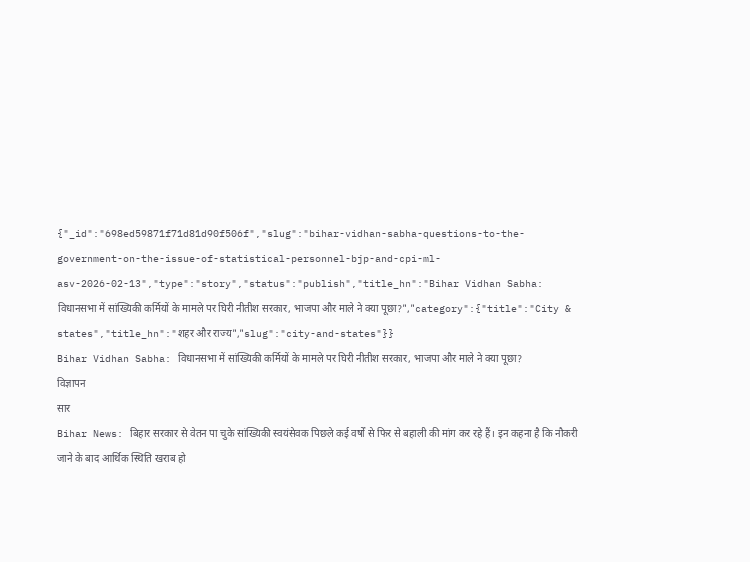{"_id":"698ed59871f71d81d90f506f","slug":"bihar-vidhan-sabha-questions-to-the-government-on-the-issue-of-statistical-personnel-bjp-and-cpi-ml-asv-2026-02-13","type":"story","status":"publish","title_hn":"Bihar Vidhan Sabha: विधानसभा में सांख्यिकी कर्मियों के मामले पर घिरी नीतीश सरकार, भाजपा और माले ने क्या पूछा?","category":{"title":"City & states","title_hn":"शहर और राज्य","slug":"city-and-states"}}
Bihar Vidhan Sabha: विधानसभा में सांख्यिकी कर्मियों के मामले पर घिरी नीतीश सरकार, भाजपा और माले ने क्या पूछा?
विज्ञापन
सार
Bihar News: बिहार सरकार से वेतन पा चुके सांख्यिकी स्वयंसेवक पिछले कई वर्षों से फिर से बहाली की मांग कर रहे हैं। इन कहना है कि नौकरी जाने के बाद आर्थिक स्थिति खराब हो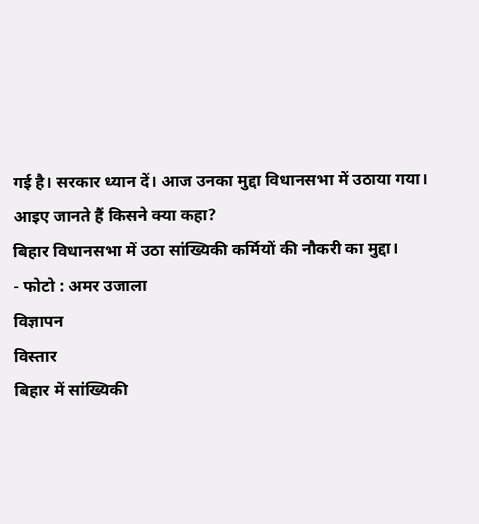गई है। सरकार ध्यान दें। आज उनका मुद्दा विधानसभा में उठाया गया। आइए जानते हैं किसने क्या कहा?
बिहार विधानसभा में उठा सांख्यिकी कर्मियों की नौकरी का मुद्दा।
- फोटो : अमर उजाला
विज्ञापन
विस्तार
बिहार में सांख्यिकी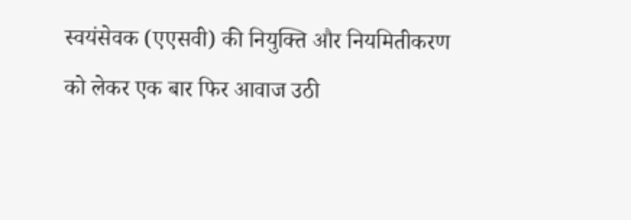स्वयंसेवक (एएसवी) की नियुक्ति और नियमितीकरण को लेकर एक बार फिर आवाज उठी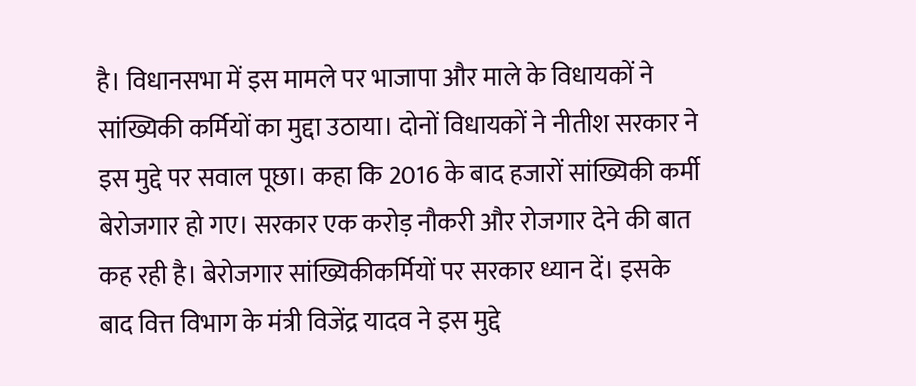है। विधानसभा में इस मामले पर भाजापा और माले के विधायकों ने सांख्यिकी कर्मियों का मुद्दा उठाया। दोनों विधायकों ने नीतीश सरकार ने इस मुद्दे पर सवाल पूछा। कहा कि 2016 के बाद हजारों सांख्यिकी कर्मी बेरोजगार हो गए। सरकार एक करोड़ नौकरी और रोजगार देने की बात कह रही है। बेरोजगार सांख्यिकीकर्मियों पर सरकार ध्यान दें। इसके बाद वित्त विभाग के मंत्री विजेंद्र यादव ने इस मुद्दे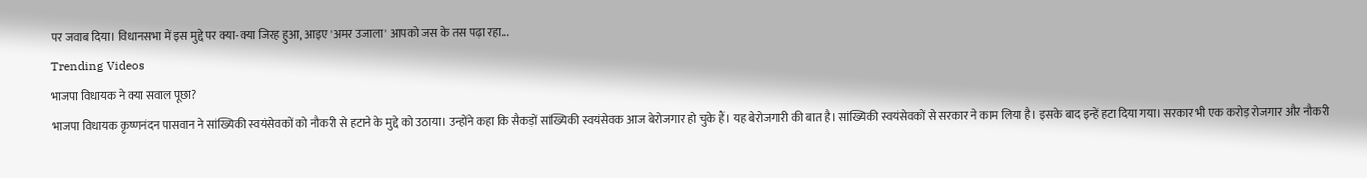पर जवाब दिया। विधानसभा में इस मुद्दे पर क्या-क्या जिरह हुआ, आइए 'अमर उजाला' आपको जस के तस पढ़ा रहा...
Trending Videos
भाजपा विधायक ने क्या सवाल पूछा?
भाजपा विधायक कृष्णनंदन पासवान ने सांख्यिकी स्वयंसेवकों को नौकरी से हटाने के मुद्दे को उठाया। उन्होंने कहा कि सैकड़ों सांख्यिकी स्वयंसेवक आज बेरोजगार हो चुके हैं। यह बेरोजगारी की बात है। सांख्यिकी स्वयंसेवकों से सरकार ने काम लिया है। इसके बाद इन्हें हटा दिया गया। सरकार भी एक करोड़ रोजगार और नौकरी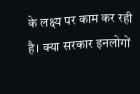के लक्ष्य पर काम कर रही है। क्या सरकार इनलोगों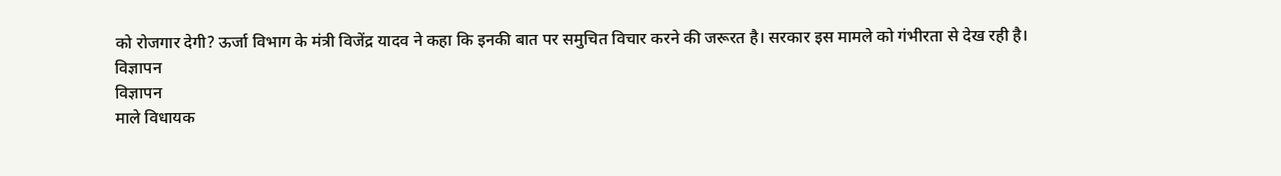को रोजगार देगी? ऊर्जा विभाग के मंत्री विजेंद्र यादव ने कहा कि इनकी बात पर समुचित विचार करने की जरूरत है। सरकार इस मामले को गंभीरता से देख रही है।
विज्ञापन
विज्ञापन
माले विधायक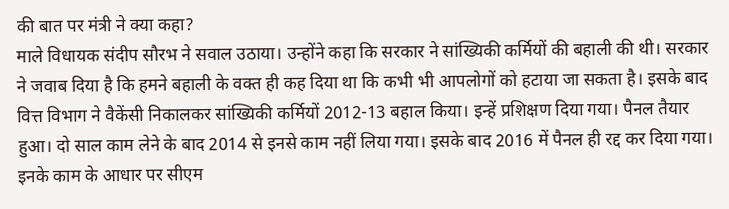की बात पर मंत्री ने क्या कहा?
माले विधायक संदीप सौरभ ने सवाल उठाया। उन्होंने कहा कि सरकार ने सांख्यिकी कर्मियों की बहाली की थी। सरकार ने जवाब दिया है कि हमने बहाली के वक्त ही कह दिया था कि कभी भी आपलोगों को हटाया जा सकता है। इसके बाद वित्त विभाग ने वैकेंसी निकालकर सांख्यिकी कर्मियों 2012-13 बहाल किया। इन्हें प्रशिक्षण दिया गया। पैनल तैयार हुआ। दो साल काम लेने के बाद 2014 से इनसे काम नहीं लिया गया। इसके बाद 2016 में पैनल ही रद्द कर दिया गया। इनके काम के आधार पर सीएम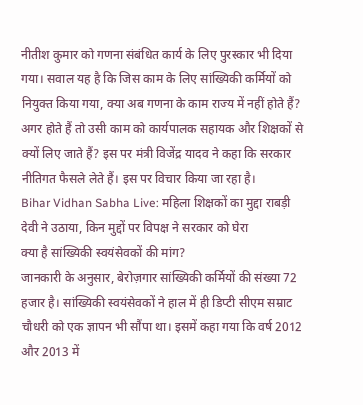नीतीश कुमार को गणना संबंधित कार्य के लिए पुरस्कार भी दिया गया। सवाल यह है कि जिस काम के लिए सांख्यिकी कर्मियों को नियुक्त किया गया, क्या अब गणना के काम राज्य में नहीं होते हैं? अगर होते हैं तो उसी काम को कार्यपालक सहायक और शिक्षकों से क्यों लिए जाते हैं? इस पर मंत्री विजेंद्र यादव ने कहा कि सरकार नीतिगत फैसले लेते हैं। इस पर विचार किया जा रहा है।
Bihar Vidhan Sabha Live: महिला शिक्षकों का मुद्दा राबड़ी देवी ने उठाया, किन मुद्दों पर विपक्ष ने सरकार को घेरा
क्या है सांख्यिकी स्वयंसेवकों की मांग?
जानकारी के अनुसार, बेरोज़गार सांख्यिकी कर्मियों की संख्या 72 हजार है। सांख्यिकी स्वयंसेवकों ने हाल में ही डिप्टी सीएम सम्राट चौधरी को एक ज्ञापन भी सौंपा था। इसमें कहा गया कि वर्ष 2012 और 2013 में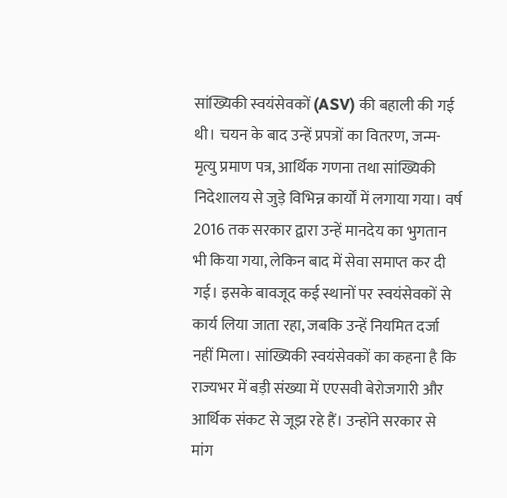सांख्यिकी स्वयंसेवकों (ASV) की बहाली की गई थी। चयन के बाद उन्हें प्रपत्रों का वितरण, जन्म-मृत्यु प्रमाण पत्र, आर्थिक गणना तथा सांख्यिकी निदेशालय से जुड़े विभिन्न कार्यों में लगाया गया। वर्ष 2016 तक सरकार द्वारा उन्हें मानदेय का भुगतान भी किया गया, लेकिन बाद में सेवा समाप्त कर दी गई। इसके बावजूद कई स्थानों पर स्वयंसेवकों से कार्य लिया जाता रहा, जबकि उन्हें नियमित दर्जा नहीं मिला। सांख्यिकी स्वयंसेवकों का कहना है कि राज्यभर में बड़ी संख्या में एएसवी बेरोजगारी और आर्थिक संकट से जूझ रहे हैं। उन्होंने सरकार से मांग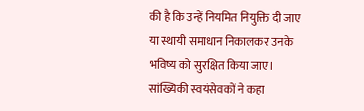की है कि उन्हें नियमित नियुक्ति दी जाए या स्थायी समाधान निकालकर उनके भविष्य को सुरक्षित किया जाए। सांख्यिकी स्वयंसेवकों ने कहा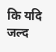कि यदि जल्द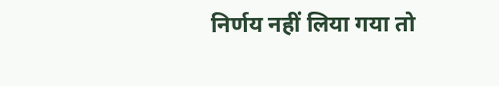निर्णय नहीं लिया गया तो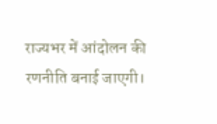राज्यभर में आंदोलन की रणनीति बनाई जाएगी।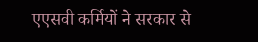एएसवी कर्मियों ने सरकार से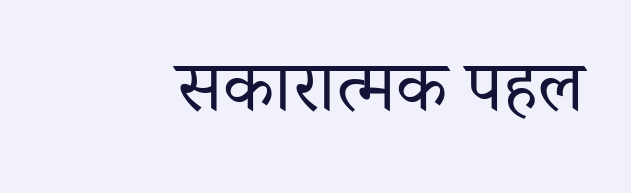सकारात्मक पहल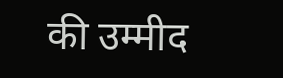की उम्मीद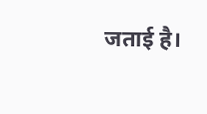जताई है।